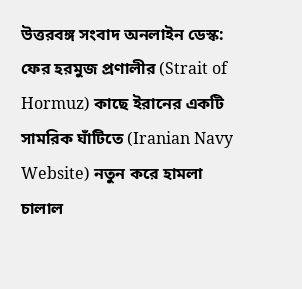উত্তরবঙ্গ সংবাদ অনলাইন ডেস্ক: ফের হরমুজ প্রণালীর (Strait of Hormuz) কাছে ইরানের একটি সামরিক ঘাঁটিতে (Iranian Navy Website) নতুন করে হামলা চালাল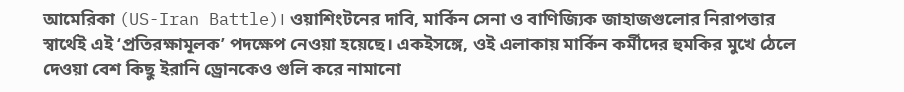আমেরিকা (US-Iran Battle)। ওয়াশিংটনের দাবি, মার্কিন সেনা ও বাণিজ্যিক জাহাজগুলোর নিরাপত্তার স্বার্থেই এই ‘প্রতিরক্ষামূলক’ পদক্ষেপ নেওয়া হয়েছে। একইসঙ্গে, ওই এলাকায় মার্কিন কর্মীদের হুমকির মুখে ঠেলে দেওয়া বেশ কিছু ইরানি ড্রোনকেও গুলি করে নামানো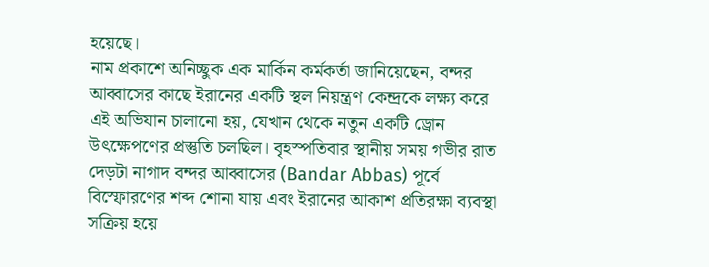হয়েছে।
নাম প্রকাশে অনিচ্ছুক এক মার্কিন কর্মকর্তা জানিয়েছেন, বন্দর আব্বাসের কাছে ইরানের একটি স্থল নিয়ন্ত্রণ কেন্দ্রকে লক্ষ্য করে এই অভিযান চালানো হয়, যেখান থেকে নতুন একটি ড্রোন উৎক্ষেপণের প্রস্তুতি চলছিল। বৃহস্পতিবার স্থানীয় সময় গভীর রাত দেড়টা নাগাদ বন্দর আব্বাসের (Bandar Abbas) পূর্বে বিস্ফোরণের শব্দ শোনা যায় এবং ইরানের আকাশ প্রতিরক্ষা ব্যবস্থা সক্রিয় হয়ে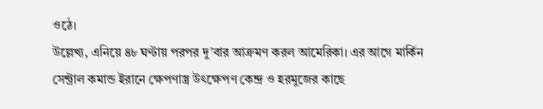ওঠে।
উল্লেখ্য, এনিয়ে ৪৮ ঘণ্টায় পরপর দু’বার আক্রমণ করল আমেরিকা। এর আগে মার্কিন সেন্ট্রাল কমান্ড ইরানে ক্ষেপণাস্ত্র উৎক্ষেপণ কেন্দ্র ও হরমুজের কাছে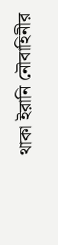থাকা ইরানি নৌবাহিনীর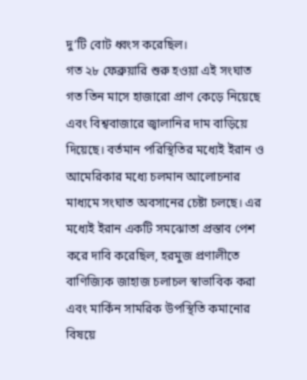দু’টি বোট ধ্বংস করেছিল।
গত ২৮ ফেব্রুয়ারি শুরু হওয়া এই সংঘাত গত তিন মাসে হাজারো প্রাণ কেড়ে নিয়েছে এবং বিশ্ববাজারে জ্বালানির দাম বাড়িয়ে দিয়েছে। বর্তমান পরিস্থিতির মধ্যেই ইরান ও আমেরিকার মধ্যে চলমান আলোচনার মাধ্যমে সংঘাত অবসানের চেষ্টা চলছে। এর মধ্যেই ইরান একটি সমঝোতা প্রস্তাব পেশ করে দাবি করেছিল, হরমুজ প্রণালীতে বাণিজ্যিক জাহাজ চলাচল স্বাভাবিক করা এবং মার্কিন সামরিক উপস্থিতি কমানোর বিষয়ে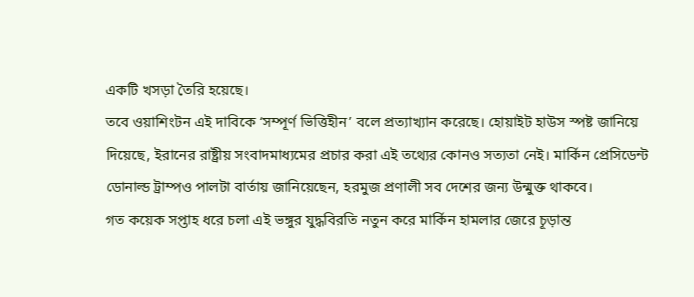একটি খসড়া তৈরি হয়েছে।
তবে ওয়াশিংটন এই দাবিকে ‘সম্পূর্ণ ভিত্তিহীন’ বলে প্রত্যাখ্যান করেছে। হোয়াইট হাউস স্পষ্ট জানিয়ে দিয়েছে, ইরানের রাষ্ট্রীয় সংবাদমাধ্যমের প্রচার করা এই তথ্যের কোনও সত্যতা নেই। মার্কিন প্রেসিডেন্ট ডোনাল্ড ট্রাম্পও পালটা বার্তায় জানিয়েছেন, হরমুজ প্রণালী সব দেশের জন্য উন্মুক্ত থাকবে।
গত কয়েক সপ্তাহ ধরে চলা এই ভঙ্গুর যুদ্ধবিরতি নতুন করে মার্কিন হামলার জেরে চূড়ান্ত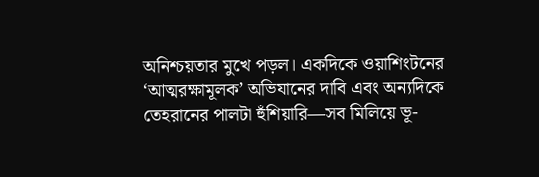অনিশ্চয়তার মুখে পড়ল। একদিকে ওয়াশিংটনের ‘আত্মরক্ষামূলক’ অভিযানের দাবি এবং অন্যদিকে তেহরানের পালটা হুঁশিয়ারি—সব মিলিয়ে ভূ-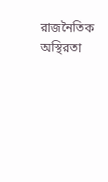রাজনৈতিক অস্থিরতা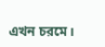এখন চরমে।